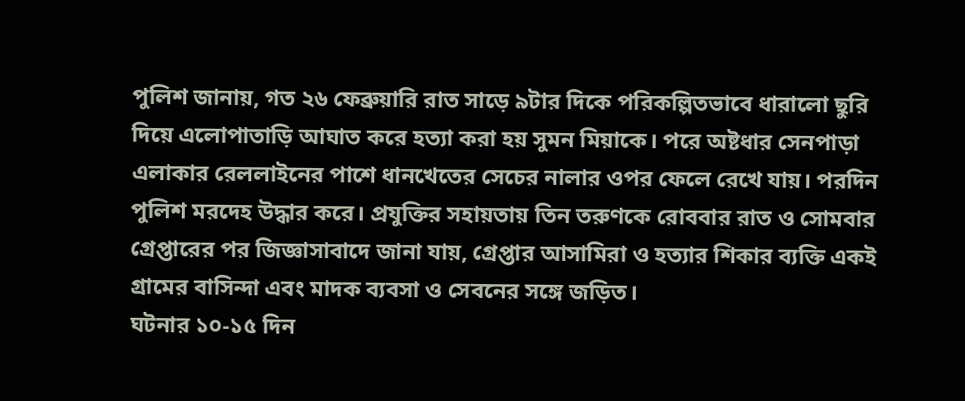পুলিশ জানায়, গত ২৬ ফেব্রুয়ারি রাত সাড়ে ৯টার দিকে পরিকল্পিতভাবে ধারালো ছুরি দিয়ে এলোপাতাড়ি আঘাত করে হত্যা করা হয় সুমন মিয়াকে। পরে অষ্টধার সেনপাড়া এলাকার রেললাইনের পাশে ধানখেতের সেচের নালার ওপর ফেলে রেখে যায়। পরদিন পুলিশ মরদেহ উদ্ধার করে। প্রযুক্তির সহায়তায় তিন তরুণকে রোববার রাত ও সোমবার গ্রেপ্তারের পর জিজ্ঞাসাবাদে জানা যায়, গ্রেপ্তার আসামিরা ও হত্যার শিকার ব্যক্তি একই গ্রামের বাসিন্দা এবং মাদক ব্যবসা ও সেবনের সঙ্গে জড়িত।
ঘটনার ১০-১৫ দিন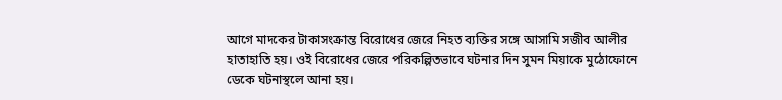আগে মাদকের টাকাসংক্রান্ত বিরোধের জেরে নিহত ব্যক্তির সঙ্গে আসামি সজীব আলীর হাতাহাতি হয়। ওই বিরোধের জেরে পরিকল্পিতভাবে ঘটনার দিন সুমন মিয়াকে মুঠোফোনে ডেকে ঘটনাস্থলে আনা হয়।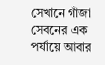সেখানে গাঁজা সেবনের এক পর্যায়ে আবার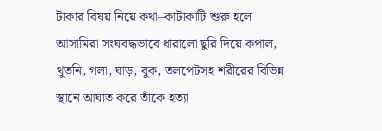টাকার বিষয় নিয়ে কথা–কাটাকাটি শুরু হলে আসামিরা সংঘবদ্ধভাবে ধারালো ছুরি দিয়ে কপাল, থুতনি, গলা, ঘাড়, বুক, তলপেটসহ শরীরের বিভিন্ন স্থানে আঘাত করে তাঁকে হত্যা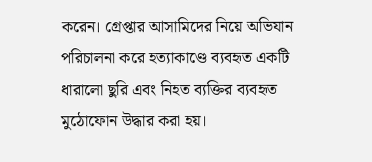করেন। গ্রেপ্তার আসামিদের নিয়ে অভিযান পরিচালনা করে হত্যাকাণ্ডে ব্যবহৃত একটি ধারালো ছুরি এবং নিহত ব্যক্তির ব্যবহৃত মুঠোফোন উদ্ধার করা হয়।